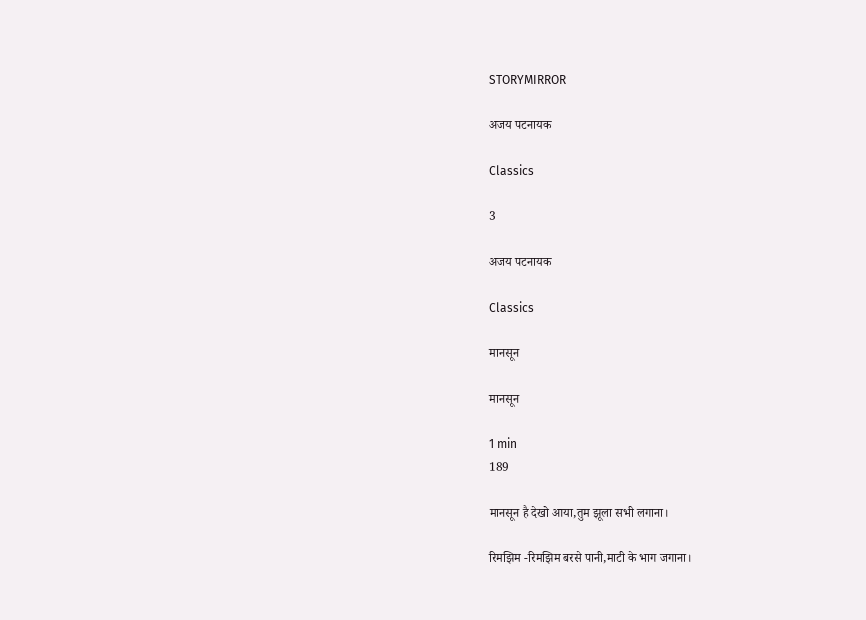STORYMIRROR

अजय पटनायक

Classics

3

अजय पटनायक

Classics

मानसून

मानसून

1 min
189

मानसून है देखो आया,तुम झूला सभी लगाना।

रिमझिम -रिमझिम बरसे पानी,माटी के भाग जगाना।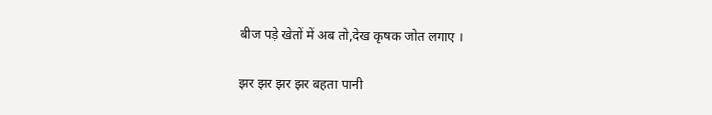बीज पड़े खेतों में अब तो,देख कृषक जोत लगाए ।

झर झर झर झर बहता पानी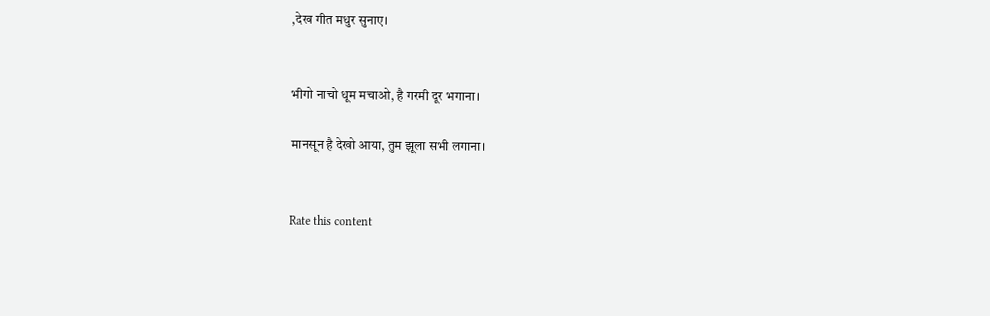,देख गीत मधुर सुनाए।


भीगो नाचो धूम मचाओ, है गरमी दूर भगाना।

मानसून है देखो आया, तुम झूला सभी लगाना।


Rate this content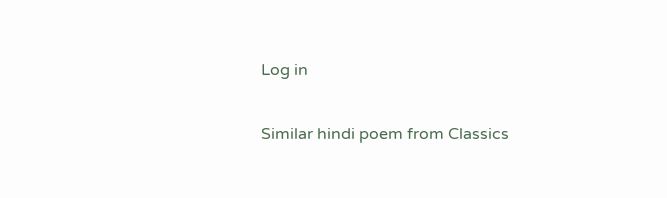Log in

Similar hindi poem from Classics